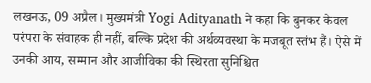लखनऊ, 09 अप्रैल। मुख्यमंत्री Yogi Adityanath ने कहा कि बुनकर केवल परंपरा के संवाहक ही नहीं, बल्कि प्रदेश की अर्थव्यवस्था के मजबूत स्तंभ हैं। ऐसे में उनकी आय, सम्मान और आजीविका की स्थिरता सुनिश्चित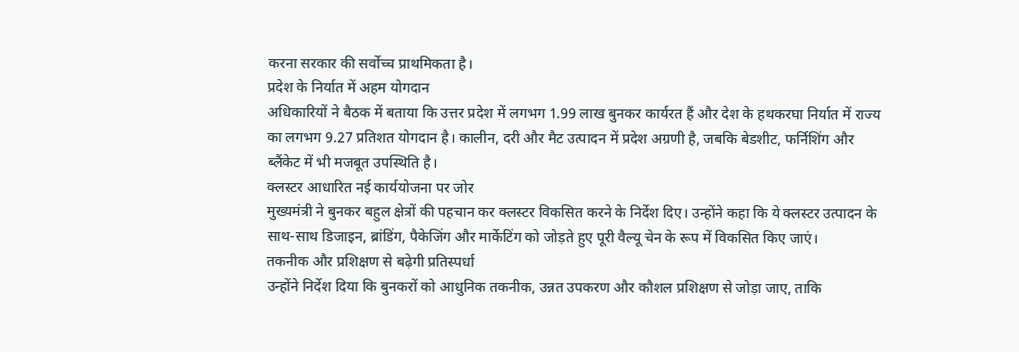करना सरकार की सर्वोच्च प्राथमिकता है।
प्रदेश के निर्यात में अहम योगदान
अधिकारियों ने बैठक में बताया कि उत्तर प्रदेश में लगभग 1.99 लाख बुनकर कार्यरत हैं और देश के हथकरघा निर्यात में राज्य का लगभग 9.27 प्रतिशत योगदान है। कालीन, दरी और मैट उत्पादन में प्रदेश अग्रणी है, जबकि बेडशीट, फर्निशिंग और ब्लैंकेट में भी मजबूत उपस्थिति है।
क्लस्टर आधारित नई कार्ययोजना पर जोर
मुख्यमंत्री ने बुनकर बहुल क्षेत्रों की पहचान कर क्लस्टर विकसित करने के निर्देश दिए। उन्होंने कहा कि ये क्लस्टर उत्पादन के साथ-साथ डिजाइन, ब्रांडिंग, पैकेजिंग और मार्केटिंग को जोड़ते हुए पूरी वैल्यू चेन के रूप में विकसित किए जाएं।
तकनीक और प्रशिक्षण से बढ़ेगी प्रतिस्पर्धा
उन्होंने निर्देश दिया कि बुनकरों को आधुनिक तकनीक, उन्नत उपकरण और कौशल प्रशिक्षण से जोड़ा जाए, ताकि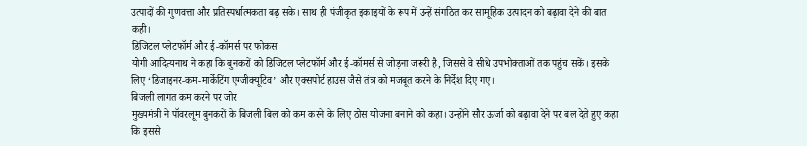उत्पादों की गुणवत्ता और प्रतिस्पर्धात्मकता बढ़ सके। साथ ही पंजीकृत इकाइयों के रूप में उन्हें संगठित कर सामूहिक उत्पादन को बढ़ावा देने की बात कही।
डिजिटल प्लेटफॉर्म और ई-कॉमर्स पर फोकस
योगी आदित्यनाथ ने कहा कि बुनकरों को डिजिटल प्लेटफॉर्म और ई-कॉमर्स से जोड़ना जरूरी है, जिससे वे सीधे उपभोक्ताओं तक पहुंच सकें। इसके लिए ‘डिजाइनर-कम-मार्केटिंग एग्जीक्यूटिव’ और एक्सपोर्ट हाउस जैसे तंत्र को मजबूत करने के निर्देश दिए गए।
बिजली लागत कम करने पर जोर
मुख्यमंत्री ने पॉवरलूम बुनकरों के बिजली बिल को कम करने के लिए ठोस योजना बनाने को कहा। उन्होंने सौर ऊर्जा को बढ़ावा देने पर बल देते हुए कहा कि इससे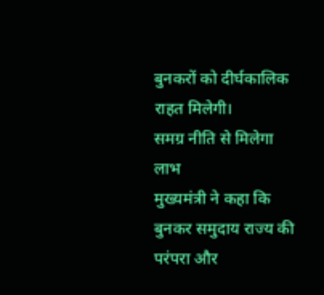बुनकरों को दीर्घकालिक राहत मिलेगी।
समग्र नीति से मिलेगा लाभ
मुख्यमंत्री ने कहा कि बुनकर समुदाय राज्य की परंपरा और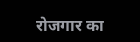रोजगार का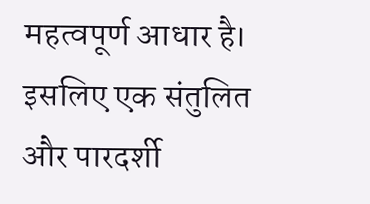महत्वपूर्ण आधार है। इसलिए एक संतुलित और पारदर्शी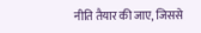नीति तैयार की जाए, जिससे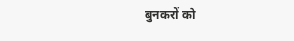बुनकरों को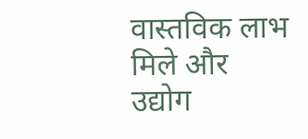वास्तविक लाभ मिले और उद्योग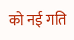को नई गति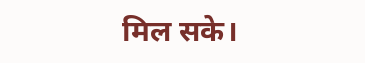मिल सके।